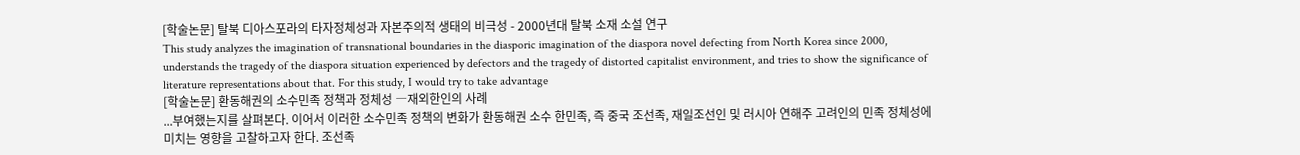[학술논문] 탈북 디아스포라의 타자정체성과 자본주의적 생태의 비극성 - 2000년대 탈북 소재 소설 연구
This study analyzes the imagination of transnational boundaries in the diasporic imagination of the diaspora novel defecting from North Korea since 2000, understands the tragedy of the diaspora situation experienced by defectors and the tragedy of distorted capitalist environment, and tries to show the significance of literature representations about that. For this study, I would try to take advantage
[학술논문] 환동해권의 소수민족 정책과 정체성 ―재외한인의 사례
...부여했는지를 살펴본다. 이어서 이러한 소수민족 정책의 변화가 환동해권 소수 한민족, 즉 중국 조선족, 재일조선인 및 러시아 연해주 고려인의 민족 정체성에 미치는 영향을 고찰하고자 한다. 조선족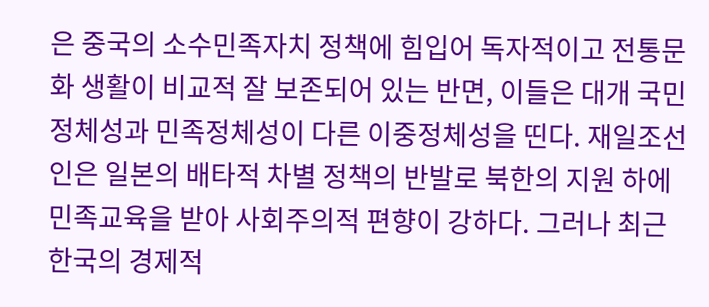은 중국의 소수민족자치 정책에 힘입어 독자적이고 전통문화 생활이 비교적 잘 보존되어 있는 반면, 이들은 대개 국민정체성과 민족정체성이 다른 이중정체성을 띤다. 재일조선인은 일본의 배타적 차별 정책의 반발로 북한의 지원 하에 민족교육을 받아 사회주의적 편향이 강하다. 그러나 최근 한국의 경제적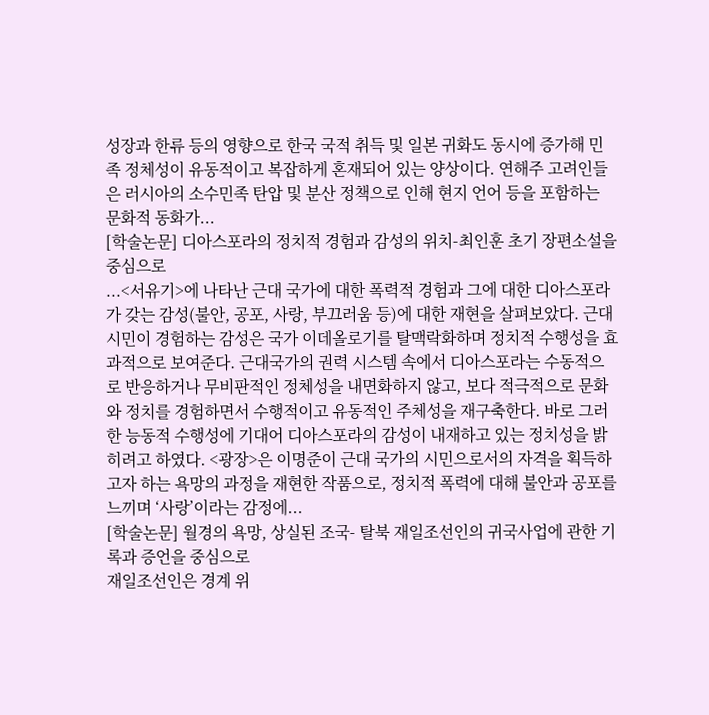성장과 한류 등의 영향으로 한국 국적 취득 및 일본 귀화도 동시에 증가해 민족 정체성이 유동적이고 복잡하게 혼재되어 있는 양상이다. 연해주 고려인들은 러시아의 소수민족 탄압 및 분산 정책으로 인해 현지 언어 등을 포함하는 문화적 동화가...
[학술논문] 디아스포라의 정치적 경험과 감성의 위치-최인훈 초기 장편소설을 중심으로
...<서유기>에 나타난 근대 국가에 대한 폭력적 경험과 그에 대한 디아스포라가 갖는 감성(불안, 공포, 사랑, 부끄러움 등)에 대한 재현을 살펴보았다. 근대 시민이 경험하는 감성은 국가 이데올로기를 탈맥락화하며 정치적 수행성을 효과적으로 보여준다. 근대국가의 권력 시스템 속에서 디아스포라는 수동적으로 반응하거나 무비판적인 정체성을 내면화하지 않고, 보다 적극적으로 문화와 정치를 경험하면서 수행적이고 유동적인 주체성을 재구축한다. 바로 그러한 능동적 수행성에 기대어 디아스포라의 감성이 내재하고 있는 정치성을 밝히려고 하였다. <광장>은 이명준이 근대 국가의 시민으로서의 자격을 획득하고자 하는 욕망의 과정을 재현한 작품으로, 정치적 폭력에 대해 불안과 공포를 느끼며 ‘사랑’이라는 감정에...
[학술논문] 월경의 욕망, 상실된 조국- 탈북 재일조선인의 귀국사업에 관한 기록과 증언을 중심으로
재일조선인은 경계 위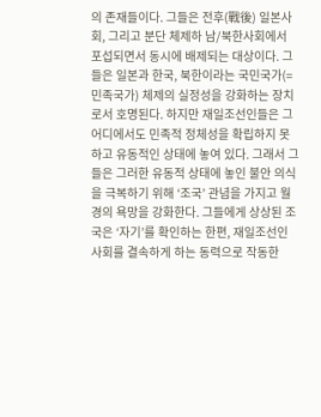의 존재들이다. 그들은 전후(戰後) 일본사회, 그리고 분단 체제하 남/북한사회에서 포섭되면서 동시에 배제되는 대상이다. 그들은 일본과 한국, 북한이라는 국민국가(=민족국가) 체제의 실정성을 강화하는 장치로서 호명된다. 하지만 재일조선인들은 그 어디에서도 민족적 정체성을 확립하지 못하고 유동적인 상태에 놓여 있다. 그래서 그들은 그러한 유동적 상태에 놓인 불안 의식을 극복하기 위해 ‘조국’ 관념을 가지고 월경의 욕망을 강화한다. 그들에게 상상된 조국은 ‘자기’를 확인하는 한편, 재일조선인 사회를 결속하게 하는 동력으로 작동한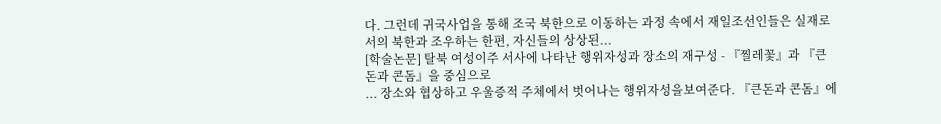다. 그런데 귀국사업을 통해 조국 북한으로 이동하는 과정 속에서 재일조선인들은 실재로서의 북한과 조우하는 한편, 자신들의 상상된...
[학술논문] 탈북 여성이주 서사에 나타난 행위자성과 장소의 재구성 - 『찔레꽃』과 『큰돈과 콘돔』을 중심으로
... 장소와 협상하고 우울증적 주체에서 벗어나는 행위자성을보여준다. 『큰돈과 콘돔』에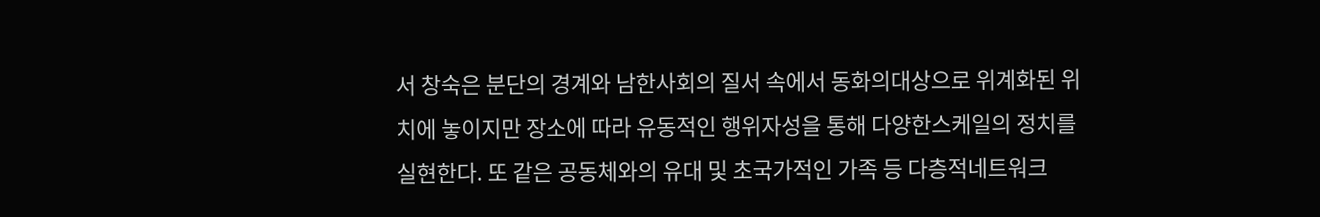서 창숙은 분단의 경계와 남한사회의 질서 속에서 동화의대상으로 위계화된 위치에 놓이지만 장소에 따라 유동적인 행위자성을 통해 다양한스케일의 정치를 실현한다. 또 같은 공동체와의 유대 및 초국가적인 가족 등 다층적네트워크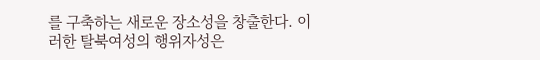를 구축하는 새로운 장소성을 창출한다. 이러한 탈북여성의 행위자성은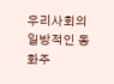우리사회의 일방적인 동화주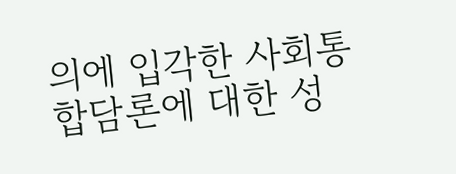의에 입각한 사회통합담론에 대한 성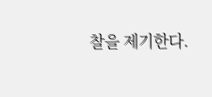찰을 제기한다.